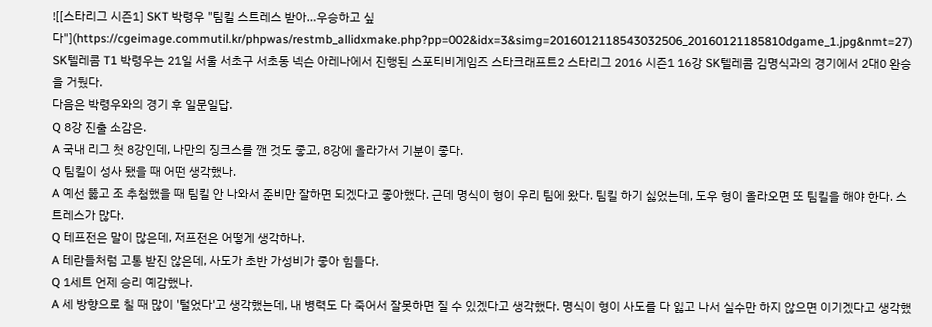![[스타리그 시즌1] SKT 박령우 "팀킬 스트레스 받아…우승하고 싶다"](https://cgeimage.commutil.kr/phpwas/restmb_allidxmake.php?pp=002&idx=3&simg=2016012118543032506_20160121185810dgame_1.jpg&nmt=27)
SK텔레콤 T1 박령우는 21일 서울 서초구 서초동 넥슨 아레나에서 진행된 스포티비게임즈 스타크래프트2 스타리그 2016 시즌1 16강 SK텔레콤 김명식과의 경기에서 2대0 완승을 거뒀다.
다음은 박령우와의 경기 후 일문일답.
Q 8강 진출 소감은.
A 국내 리그 첫 8강인데, 나만의 징크스를 깬 것도 좋고, 8강에 올라가서 기분이 좋다.
Q 팀킬이 성사 됐을 때 어떤 생각했나.
A 예선 뚫고 조 추첨했을 때 팀킬 안 나와서 준비만 잘하면 되겠다고 좋아했다. 근데 명식이 형이 우리 팀에 왔다. 팀킬 하기 싫었는데, 도우 형이 올라오면 또 팀킬을 해야 한다. 스트레스가 많다.
Q 테프전은 말이 많은데, 저프전은 어떻게 생각하나.
A 테란들처럼 고통 받진 않은데, 사도가 초반 가성비가 좋아 힘들다.
Q 1세트 언제 승리 예감했나.
A 세 방향으로 칠 때 많이 '털었다'고 생각했는데, 내 병력도 다 죽어서 잘못하면 질 수 있겠다고 생각했다. 명식이 형이 사도를 다 잃고 나서 실수만 하지 않으면 이기겠다고 생각했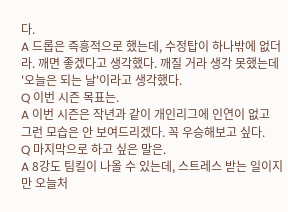다.
A 드롭은 즉흥적으로 했는데, 수정탑이 하나밖에 없더라. 깨면 좋겠다고 생각했다. 깨질 거라 생각 못했는데 '오늘은 되는 날'이라고 생각했다.
Q 이번 시즌 목표는.
A 이번 시즌은 작년과 같이 개인리그에 인연이 없고 그런 모습은 안 보여드리겠다. 꼭 우승해보고 싶다.
Q 마지막으로 하고 싶은 말은.
A 8강도 팀킬이 나올 수 있는데, 스트레스 받는 일이지만 오늘처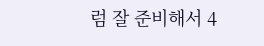럼 잘 준비해서 4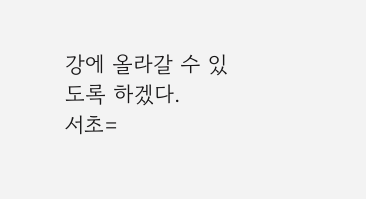강에 올라갈 수 있도록 하겠다.
서초=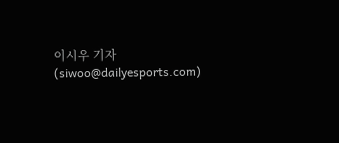이시우 기자(siwoo@dailyesports.com)